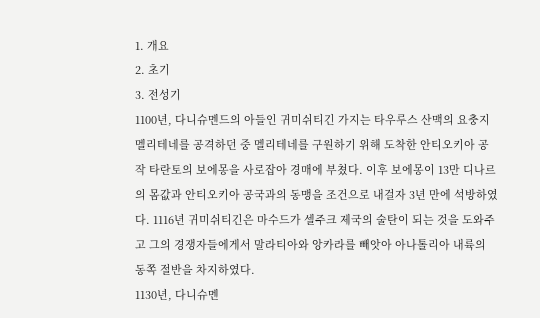1. 개요
2. 초기
3. 전성기
1100년, 다니슈멘드의 아들인 귀미쉬티긴 가지는 타우루스 산맥의 요충지 멜리테네를 공격하던 중 멜리테네를 구원하기 위해 도착한 안티오키아 공작 타란토의 보에몽을 사로잡아 경매에 부쳤다. 이후 보에몽이 13만 디나르의 몸값과 안티오키아 공국과의 동맹을 조건으로 내걸자 3년 만에 석방하였다. 1116년 귀미쉬티긴은 마수드가 셀주크 제국의 술탄이 되는 것을 도와주고 그의 경쟁자들에게서 말라티아와 앙카라를 빼앗아 아나톨리아 내륙의 동쪽 절반을 차지하였다.
1130년, 다니슈멘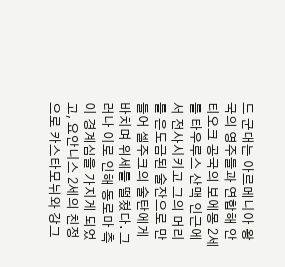드 군대는 아르메니아 왕국의 영주들과 연합해 안티오크 공국의 보에몽 2세를 타우루스 산맥 인근에서 전사시키고 그의 머리를 은도금된 술잔으로 만들어 셀주크의 술탄에게 바치며 위세를 떨쳤다. 그러나 이로 인해 동로마 측이 경계심을 가지게 되었고, 요안니스 2세의 친정으로 카스타모뉘와 강그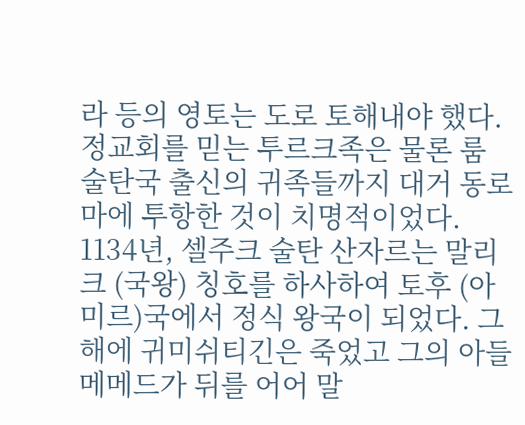라 등의 영토는 도로 토해내야 했다. 정교회를 믿는 투르크족은 물론 룸 술탄국 출신의 귀족들까지 대거 동로마에 투항한 것이 치명적이었다.
1134년, 셀주크 술탄 산자르는 말리크 (국왕) 칭호를 하사하여 토후 (아미르)국에서 정식 왕국이 되었다. 그해에 귀미쉬티긴은 죽었고 그의 아들 메메드가 뒤를 어어 말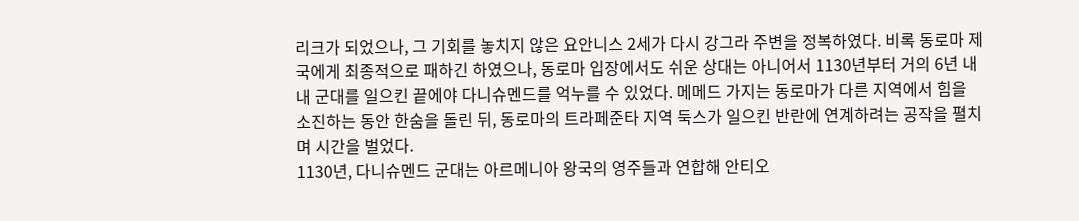리크가 되었으나, 그 기회를 놓치지 않은 요안니스 2세가 다시 강그라 주변을 정복하였다. 비록 동로마 제국에게 최종적으로 패하긴 하였으나, 동로마 입장에서도 쉬운 상대는 아니어서 1130년부터 거의 6년 내내 군대를 일으킨 끝에야 다니슈멘드를 억누를 수 있었다. 메메드 가지는 동로마가 다른 지역에서 힘을 소진하는 동안 한숨을 돌린 뒤, 동로마의 트라페준타 지역 둑스가 일으킨 반란에 연계하려는 공작을 펼치며 시간을 벌었다.
1130년, 다니슈멘드 군대는 아르메니아 왕국의 영주들과 연합해 안티오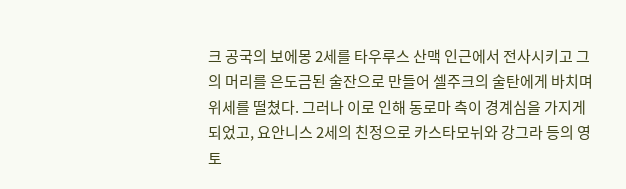크 공국의 보에몽 2세를 타우루스 산맥 인근에서 전사시키고 그의 머리를 은도금된 술잔으로 만들어 셀주크의 술탄에게 바치며 위세를 떨쳤다. 그러나 이로 인해 동로마 측이 경계심을 가지게 되었고, 요안니스 2세의 친정으로 카스타모뉘와 강그라 등의 영토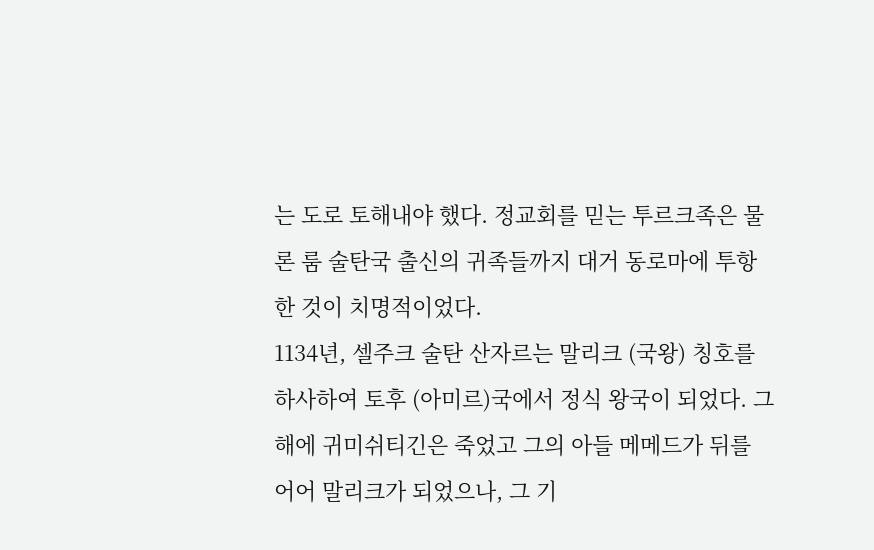는 도로 토해내야 했다. 정교회를 믿는 투르크족은 물론 룸 술탄국 출신의 귀족들까지 대거 동로마에 투항한 것이 치명적이었다.
1134년, 셀주크 술탄 산자르는 말리크 (국왕) 칭호를 하사하여 토후 (아미르)국에서 정식 왕국이 되었다. 그해에 귀미쉬티긴은 죽었고 그의 아들 메메드가 뒤를 어어 말리크가 되었으나, 그 기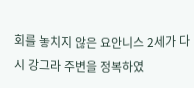회를 놓치지 않은 요안니스 2세가 다시 강그라 주변을 정복하였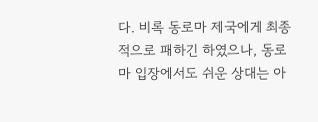다. 비록 동로마 제국에게 최종적으로 패하긴 하였으나, 동로마 입장에서도 쉬운 상대는 아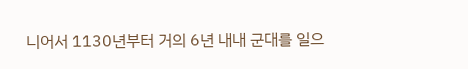니어서 1130년부터 거의 6년 내내 군대를 일으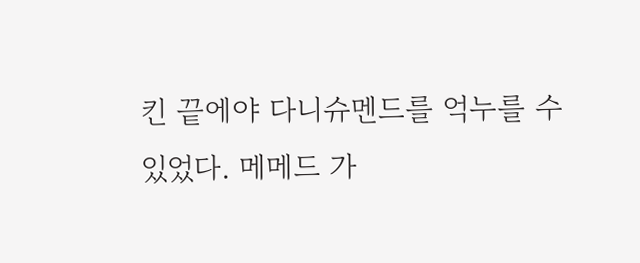킨 끝에야 다니슈멘드를 억누를 수 있었다. 메메드 가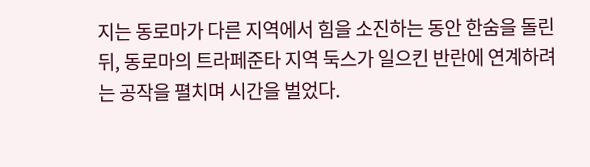지는 동로마가 다른 지역에서 힘을 소진하는 동안 한숨을 돌린 뒤, 동로마의 트라페준타 지역 둑스가 일으킨 반란에 연계하려는 공작을 펼치며 시간을 벌었다.